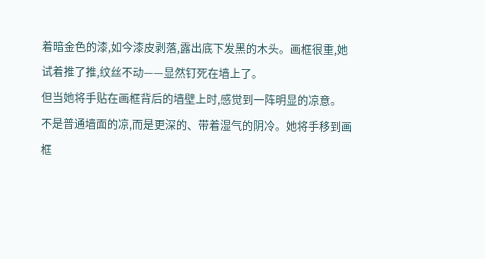着暗金色的漆,如今漆皮剥落,露出底下发黑的木头。画框很重,她试着推了推,纹丝不动——显然钉死在墙上了。
但当她将手贴在画框背后的墙壁上时,感觉到一阵明显的凉意。
不是普通墙面的凉,而是更深的、带着湿气的阴冷。她将手移到画框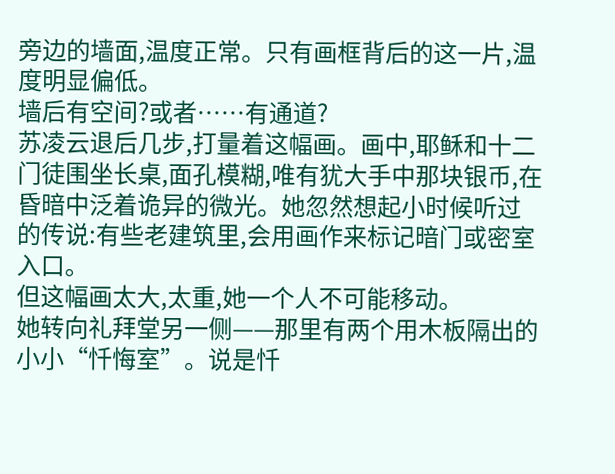旁边的墙面,温度正常。只有画框背后的这一片,温度明显偏低。
墙后有空间?或者……有通道?
苏凌云退后几步,打量着这幅画。画中,耶稣和十二门徒围坐长桌,面孔模糊,唯有犹大手中那块银币,在昏暗中泛着诡异的微光。她忽然想起小时候听过的传说:有些老建筑里,会用画作来标记暗门或密室入口。
但这幅画太大,太重,她一个人不可能移动。
她转向礼拜堂另一侧——那里有两个用木板隔出的小小“忏悔室”。说是忏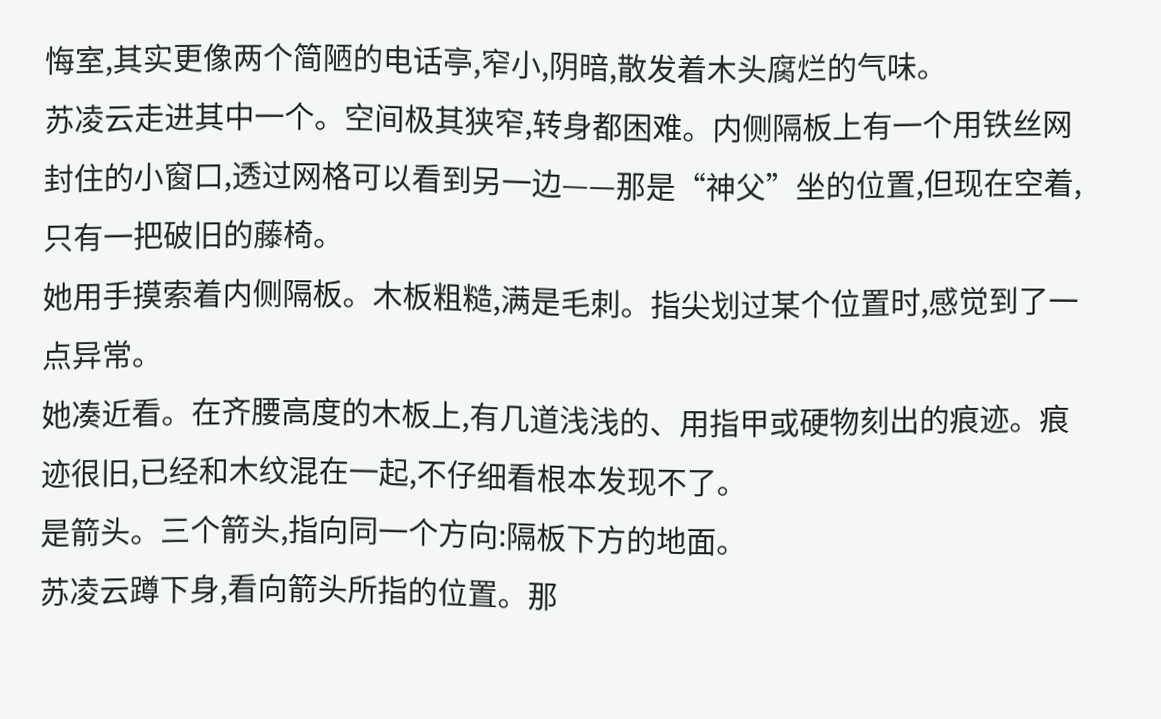悔室,其实更像两个简陋的电话亭,窄小,阴暗,散发着木头腐烂的气味。
苏凌云走进其中一个。空间极其狭窄,转身都困难。内侧隔板上有一个用铁丝网封住的小窗口,透过网格可以看到另一边——那是“神父”坐的位置,但现在空着,只有一把破旧的藤椅。
她用手摸索着内侧隔板。木板粗糙,满是毛刺。指尖划过某个位置时,感觉到了一点异常。
她凑近看。在齐腰高度的木板上,有几道浅浅的、用指甲或硬物刻出的痕迹。痕迹很旧,已经和木纹混在一起,不仔细看根本发现不了。
是箭头。三个箭头,指向同一个方向:隔板下方的地面。
苏凌云蹲下身,看向箭头所指的位置。那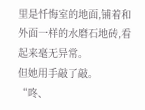里是忏悔室的地面,铺着和外面一样的水磨石地砖,看起来毫无异常。
但她用手敲了敲。
“咚、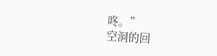咚。”
空洞的回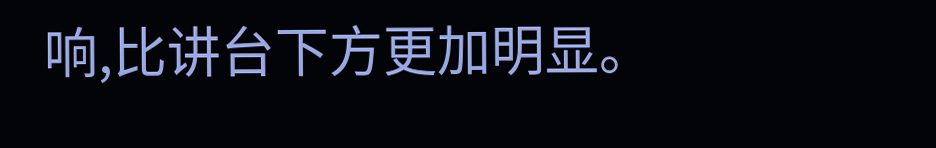响,比讲台下方更加明显。